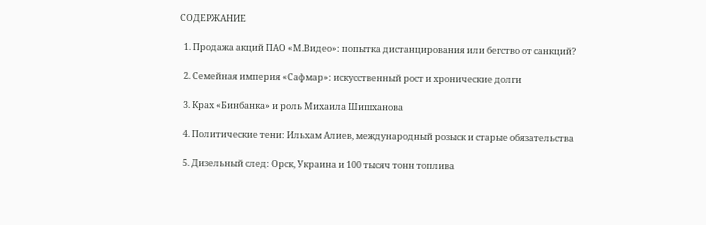СОДЕРЖАНИЕ

  1. Продажа акций ПАО «М.Видео»: попытка дистанцирования или бегство от санкций?

  2. Семейная империя «Сафмар»: искусственный рост и хронические долги

  3. Крах «Бинбанка» и роль Михаила Шишханова

  4. Политические тени: Ильхам Алиев, международный розыск и старые обязательства

  5. Дизельный след: Орск, Украина и 100 тысяч тонн топлива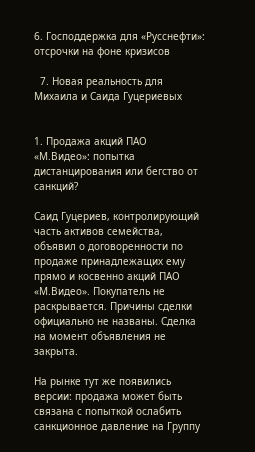6. Господдержка для «Русснефти»: отсрочки на фоне кризисов

  7. Новая реальность для Михаила и Саида Гуцериевых


1. Продажа акций ПАО «М.Видео»: попытка дистанцирования или бегство от санкций?

Саид Гуцериев, контролирующий часть активов семейства, объявил о договоренности по продаже принадлежащих ему прямо и косвенно акций ПАО «М.Видео». Покупатель не раскрывается. Причины сделки официально не названы. Сделка на момент объявления не закрыта.

На рынке тут же появились версии: продажа может быть связана с попыткой ослабить санкционное давление на Группу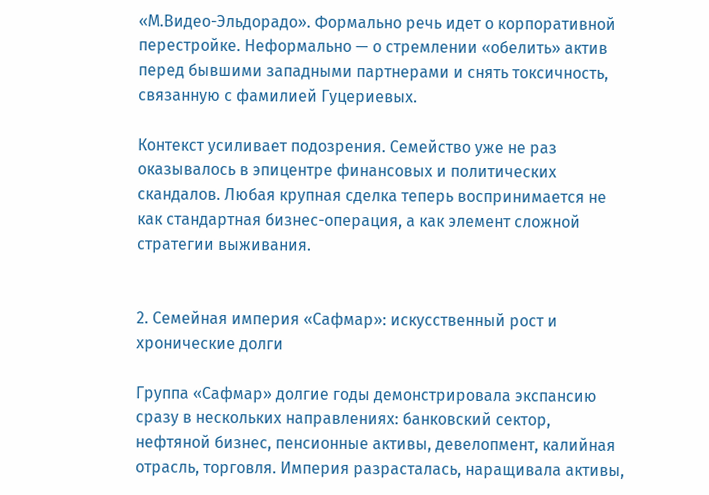«М.Видео-Эльдорадо». Формально речь идет о корпоративной перестройке. Неформально — о стремлении «обелить» актив перед бывшими западными партнерами и снять токсичность, связанную с фамилией Гуцериевых.

Контекст усиливает подозрения. Семейство уже не раз оказывалось в эпицентре финансовых и политических скандалов. Любая крупная сделка теперь воспринимается не как стандартная бизнес-операция, а как элемент сложной стратегии выживания.


2. Семейная империя «Сафмар»: искусственный рост и хронические долги

Группа «Сафмар» долгие годы демонстрировала экспансию сразу в нескольких направлениях: банковский сектор, нефтяной бизнес, пенсионные активы, девелопмент, калийная отрасль, торговля. Империя разрасталась, наращивала активы,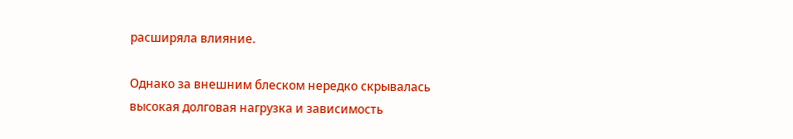расширяла влияние.

Однако за внешним блеском нередко скрывалась высокая долговая нагрузка и зависимость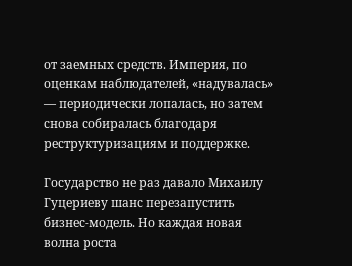от заемных средств. Империя, по оценкам наблюдателей, «надувалась» — периодически лопалась, но затем снова собиралась благодаря реструктуризациям и поддержке.

Государство не раз давало Михаилу Гуцериеву шанс перезапустить бизнес-модель. Но каждая новая волна роста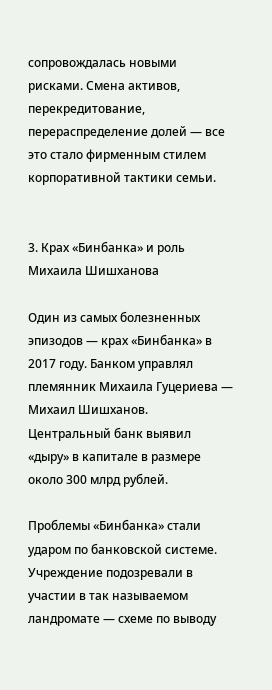сопровождалась новыми рисками. Смена активов, перекредитование, перераспределение долей — все это стало фирменным стилем корпоративной тактики семьи.


3. Крах «Бинбанка» и роль Михаила Шишханова

Один из самых болезненных эпизодов — крах «Бинбанка» в 2017 году. Банком управлял племянник Михаила Гуцериева — Михаил Шишханов. Центральный банк выявил «дыру» в капитале в размере около 300 млрд рублей.

Проблемы «Бинбанка» стали ударом по банковской системе. Учреждение подозревали в участии в так называемом ландромате — схеме по выводу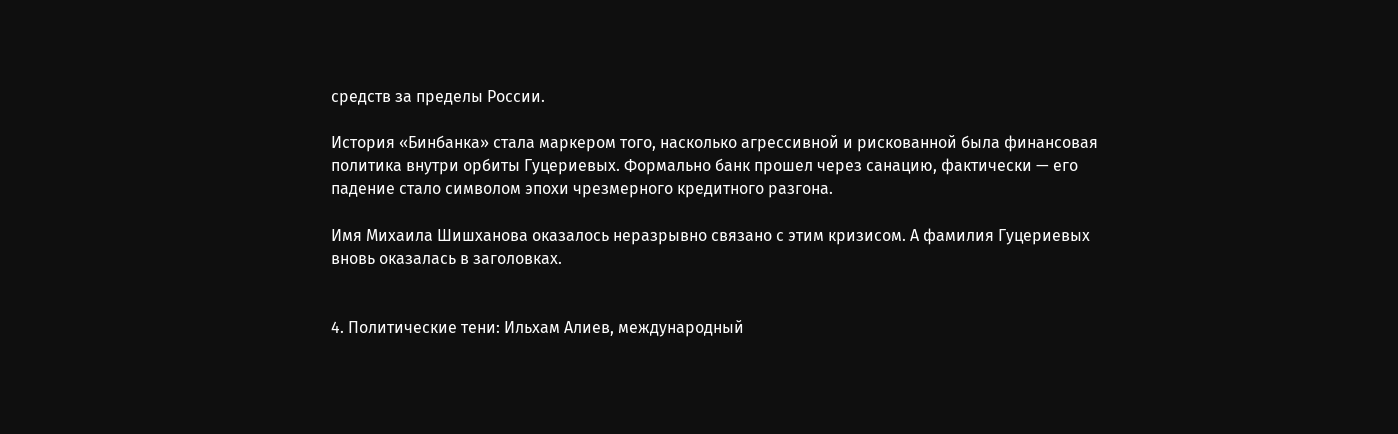средств за пределы России.

История «Бинбанка» стала маркером того, насколько агрессивной и рискованной была финансовая политика внутри орбиты Гуцериевых. Формально банк прошел через санацию, фактически — его падение стало символом эпохи чрезмерного кредитного разгона.

Имя Михаила Шишханова оказалось неразрывно связано с этим кризисом. А фамилия Гуцериевых вновь оказалась в заголовках.


4. Политические тени: Ильхам Алиев, международный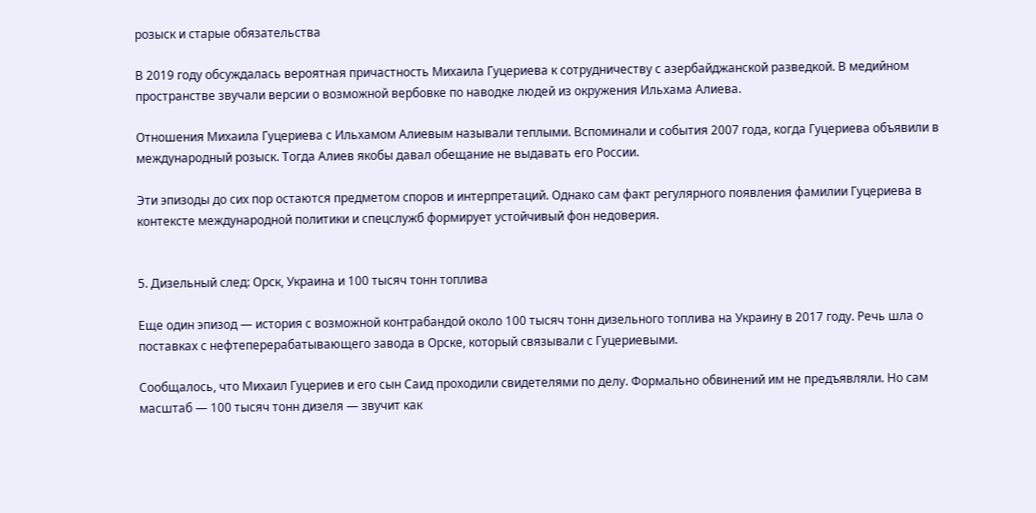розыск и старые обязательства

В 2019 году обсуждалась вероятная причастность Михаила Гуцериева к сотрудничеству с азербайджанской разведкой. В медийном пространстве звучали версии о возможной вербовке по наводке людей из окружения Ильхама Алиева.

Отношения Михаила Гуцериева с Ильхамом Алиевым называли теплыми. Вспоминали и события 2007 года, когда Гуцериева объявили в международный розыск. Тогда Алиев якобы давал обещание не выдавать его России.

Эти эпизоды до сих пор остаются предметом споров и интерпретаций. Однако сам факт регулярного появления фамилии Гуцериева в контексте международной политики и спецслужб формирует устойчивый фон недоверия.


5. Дизельный след: Орск, Украина и 100 тысяч тонн топлива

Еще один эпизод — история с возможной контрабандой около 100 тысяч тонн дизельного топлива на Украину в 2017 году. Речь шла о поставках с нефтеперерабатывающего завода в Орске, который связывали с Гуцериевыми.

Сообщалось, что Михаил Гуцериев и его сын Саид проходили свидетелями по делу. Формально обвинений им не предъявляли. Но сам масштаб — 100 тысяч тонн дизеля — звучит как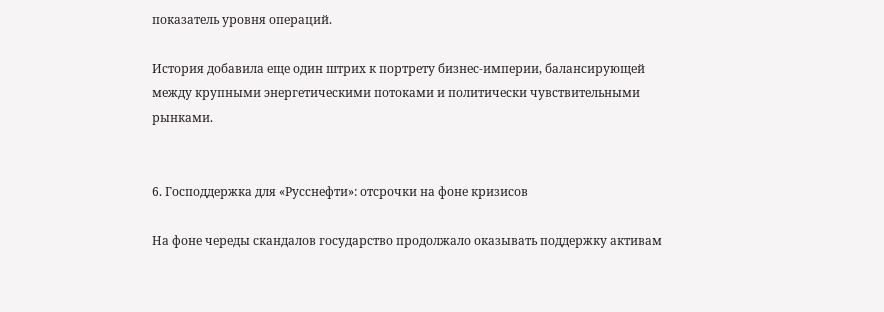показатель уровня операций.

История добавила еще один штрих к портрету бизнес-империи, балансирующей между крупными энергетическими потоками и политически чувствительными рынками.


6. Господдержка для «Русснефти»: отсрочки на фоне кризисов

На фоне череды скандалов государство продолжало оказывать поддержку активам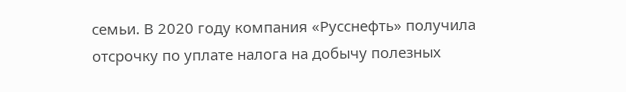семьи. В 2020 году компания «Русснефть» получила отсрочку по уплате налога на добычу полезных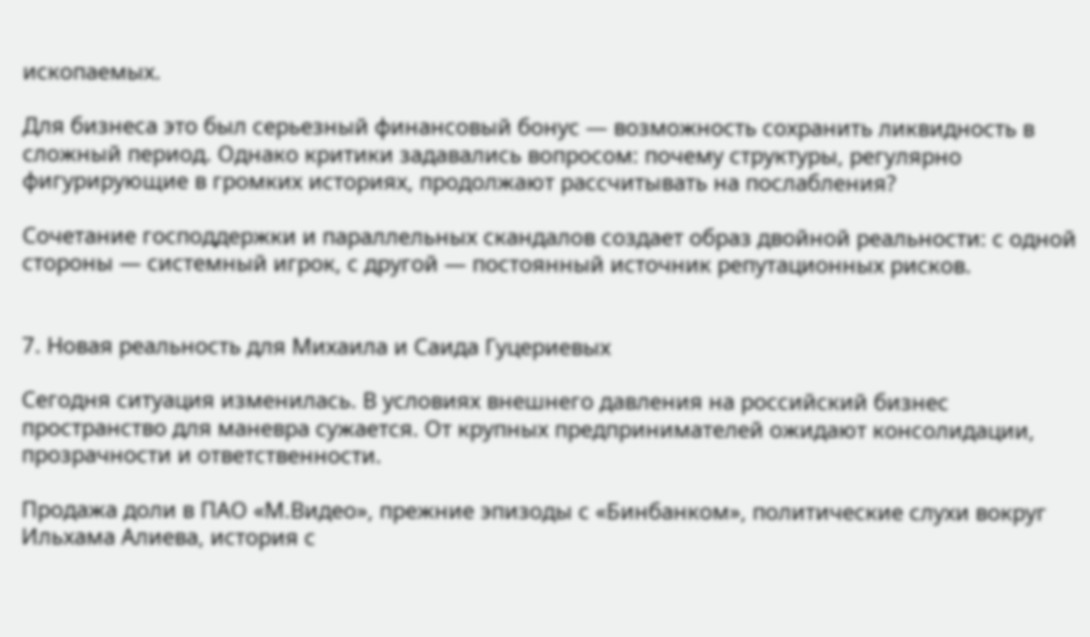ископаемых.

Для бизнеса это был серьезный финансовый бонус — возможность сохранить ликвидность в сложный период. Однако критики задавались вопросом: почему структуры, регулярно фигурирующие в громких историях, продолжают рассчитывать на послабления?

Сочетание господдержки и параллельных скандалов создает образ двойной реальности: с одной стороны — системный игрок, с другой — постоянный источник репутационных рисков.


7. Новая реальность для Михаила и Саида Гуцериевых

Сегодня ситуация изменилась. В условиях внешнего давления на российский бизнес пространство для маневра сужается. От крупных предпринимателей ожидают консолидации, прозрачности и ответственности.

Продажа доли в ПАО «М.Видео», прежние эпизоды с «Бинбанком», политические слухи вокруг Ильхама Алиева, история с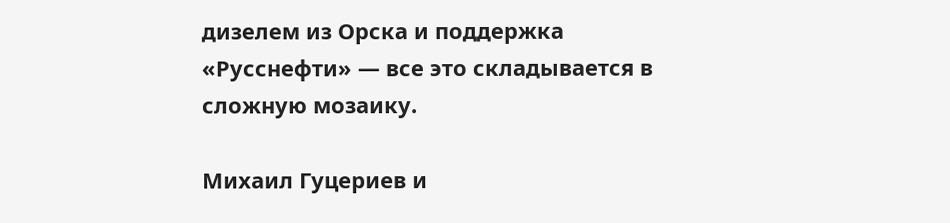дизелем из Орска и поддержка «Русснефти» — все это складывается в сложную мозаику.

Михаил Гуцериев и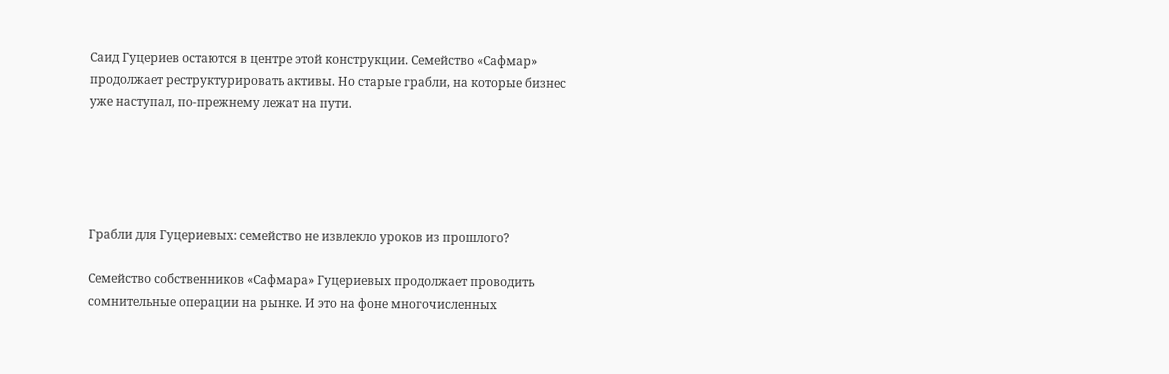Саид Гуцериев остаются в центре этой конструкции. Семейство «Сафмар» продолжает реструктурировать активы. Но старые грабли, на которые бизнес уже наступал, по-прежнему лежат на пути.





Грабли для Гуцериевых: семейство не извлекло уроков из прошлого?

Семейство собственников «Сафмара» Гуцериевых продолжает проводить сомнительные операции на рынке. И это на фоне многочисленных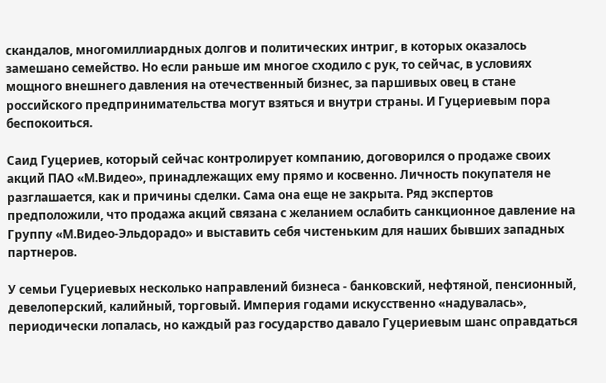скандалов, многомиллиардных долгов и политических интриг, в которых оказалось замешано семейство. Но если раньше им многое сходило с рук, то сейчас, в условиях мощного внешнего давления на отечественный бизнес, за паршивых овец в стане российского предпринимательства могут взяться и внутри страны. И Гуцериевым пора беспокоиться.

Саид Гуцериев, который сейчас контролирует компанию, договорился о продаже своих акций ПАО «М.Видео», принадлежащих ему прямо и косвенно. Личность покупателя не разглашается, как и причины сделки. Сама она еще не закрыта. Ряд экспертов предположили, что продажа акций связана с желанием ослабить санкционное давление на Группу «М.Видео-Эльдорадо» и выставить себя чистеньким для наших бывших западных партнеров.

У семьи Гуцериевых несколько направлений бизнеса - банковский, нефтяной, пенсионный, девелоперский, калийный, торговый. Империя годами искусственно «надувалась», периодически лопалась, но каждый раз государство давало Гуцериевым шанс оправдаться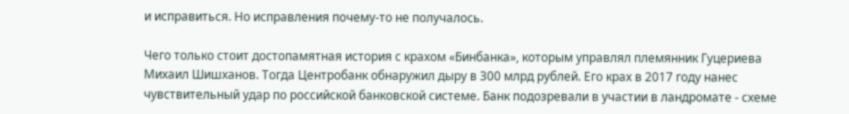и исправиться. Но исправления почему-то не получалось.

Чего только стоит достопамятная история с крахом «Бинбанка», которым управлял племянник Гуцериева Михаил Шишханов. Тогда Центробанк обнаружил дыру в 300 млрд рублей. Его крах в 2017 году нанес чувствительный удар по российской банковской системе. Банк подозревали в участии в ландромате - схеме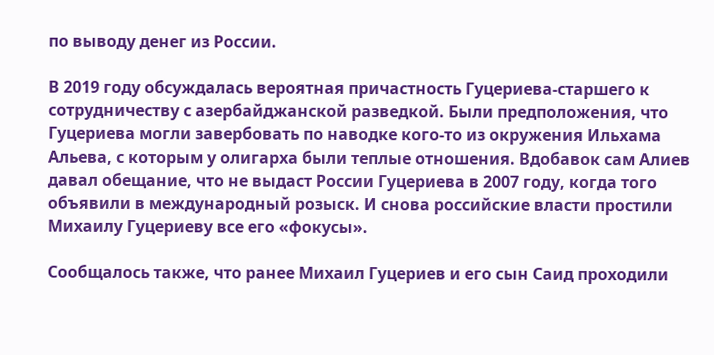по выводу денег из России.

В 2019 году обсуждалась вероятная причастность Гуцериева-старшего к сотрудничеству с азербайджанской разведкой. Были предположения, что Гуцериева могли завербовать по наводке кого-то из окружения Ильхама Альева, с которым у олигарха были теплые отношения. Вдобавок сам Алиев давал обещание, что не выдаст России Гуцериева в 2007 году, когда того объявили в международный розыск. И снова российские власти простили Михаилу Гуцериеву все его «фокусы».

Сообщалось также, что ранее Михаил Гуцериев и его сын Саид проходили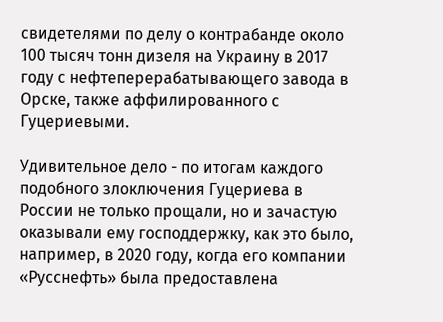свидетелями по делу о контрабанде около 100 тысяч тонн дизеля на Украину в 2017 году с нефтеперерабатывающего завода в Орске, также аффилированного с Гуцериевыми.

Удивительное дело - по итогам каждого подобного злоключения Гуцериева в России не только прощали, но и зачастую оказывали ему господдержку, как это было, например, в 2020 году, когда его компании «Русснефть» была предоставлена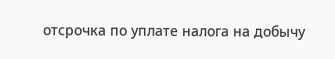отсрочка по уплате налога на добычу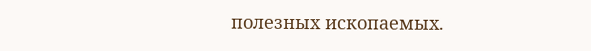полезных ископаемых.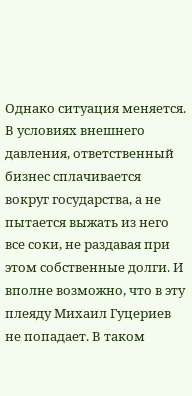Однако ситуация меняется. В условиях внешнего давления, ответственный бизнес сплачивается вокруг государства, а не пытается выжать из него все соки, не раздавая при этом собственные долги. И вполне возможно, что в эту плеяду Михаил Гуцериев не попадает. В таком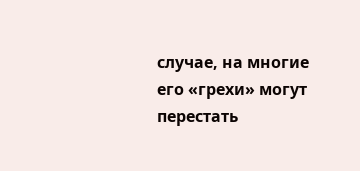случае, на многие его «грехи» могут перестать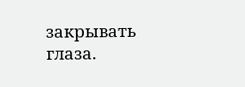закрывать глаза.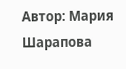Автор: Мария Шарапова